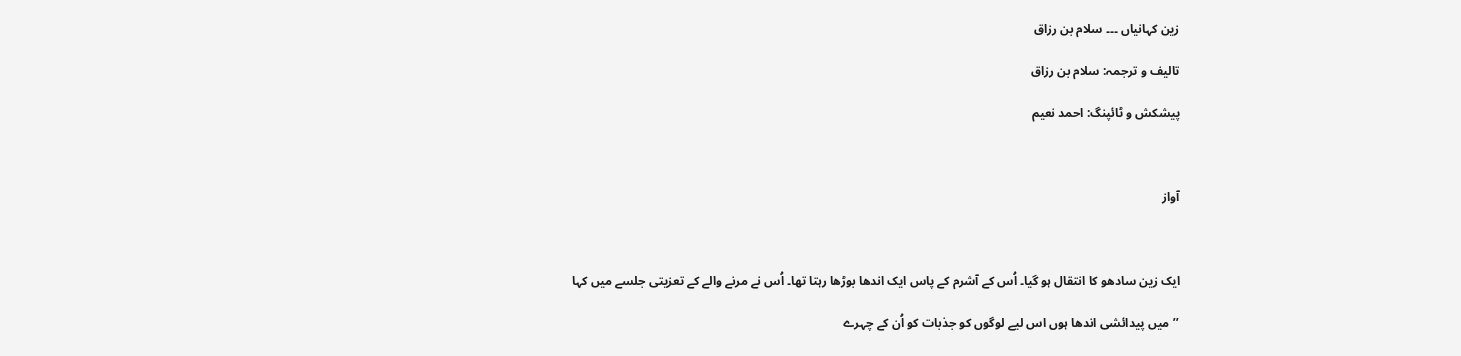زین کہانیاں ۔۔۔ سلام بن رزاق

تالیف و ترجمہ: سلام بن رزاق

پیشکش و ٹائپنگ: احمد نعیم



آواز



ایک زین سادھو کا انتقال ہو گیا۔ اُس کے آشرم کے پاس ایک اندھا بوڑھا رہتا تھا۔ اُس نے مرنے والے کے تعزیتی جلسے میں کہا

’’میں پیدائشی اندھا ہوں اس لیے لوگوں کو جذبات کو اُن کے چہرے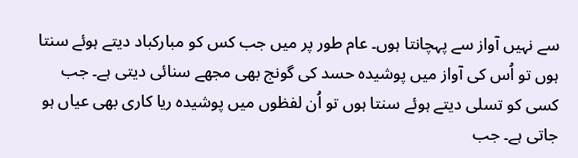سے نہیں آواز سے پہچانتا ہوں۔ عام طور پر میں جب کس کو مبارکباد دیتے ہوئے سنتا ہوں تو اُس کی آواز میں پوشیدہ حسد کی گونج بھی مجھے سنائی دیتی ہے۔ جب کسی کو تسلی دیتے ہوئے سنتا ہوں تو اُن لفظوں میں پوشیدہ ریا کاری بھی عیاں ہو جاتی ہے۔ جب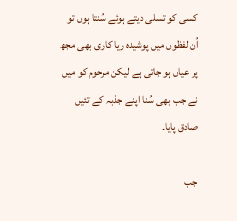کسی کو تسلی دیتے ہوئے سُنتا ہوں تو اُن لفظوں میں پوشیدہ ریا کاری بھی مجھ پر عیاں ہو جاتی ہے لیکن مرحوم کو میں نے جب بھی سُنا اپنے جذبہ کے تئیں صادق پایا۔

جب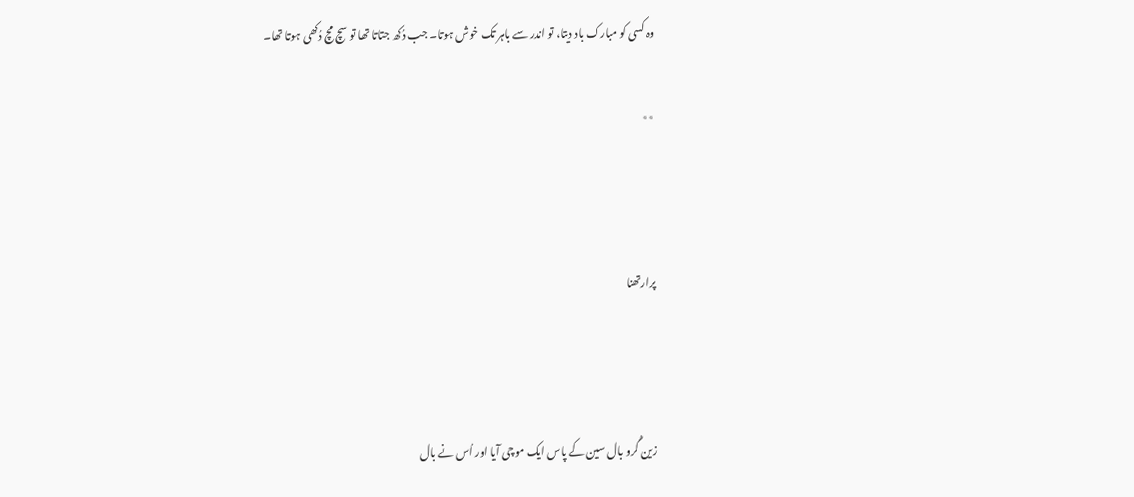وہ کسی کو مبارک باد دیتا، تو اندر سے باہر تک خوش ہوتا۔ جب دُکھ جتاتا تھا تو سچ مچ دُکھی ہوتا تھا۔

٭٭



پرارتھنا



زین گُرو بال سین کے پاس ایک موچی آیا اور اُس نے بال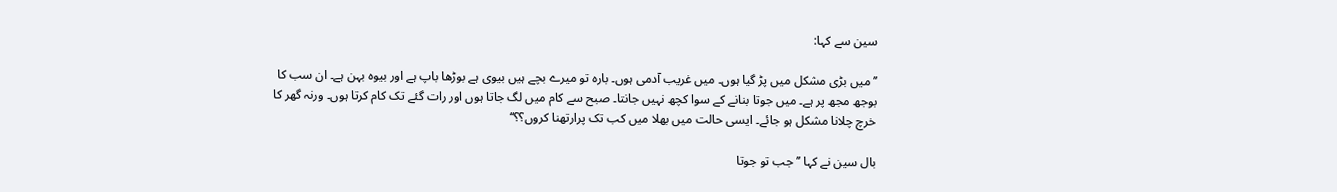سین سے کہا:

’’میں بڑی مشکل میں پڑ گیا ہوں۔ میں غریب آدمی ہوں۔ بارہ تو میرے بچے ہیں بیوی ہے بوڑھا باپ ہے اور بیوہ بہن ہے۔ ان سب کا بوجھ مجھ پر ہے۔ میں جوتا بنانے کے سوا کچھ نہیں جانتا۔ صبح سے کام میں لگ جاتا ہوں اور رات گئے تک کام کرتا ہوں۔ ورنہ گھر کا خرچ چلانا مشکل ہو جائے۔ ایسی حالت میں بھلا میں کب تک پرارتھنا کروں؟؟‘‘

بال سین نے کہا ’’جب تو جوتا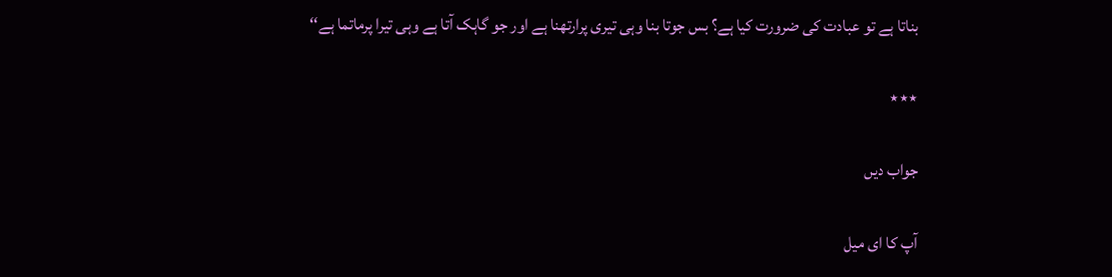بناتا ہے تو عبادت کی ضرورت کیا ہے؟ بس جوتا بنا وہی تیری پرارتھنا ہے اور جو گاہک آتا ہے وہی تیرا پرماتما ہے‘‘

٭٭٭

جواب دیں

آپ کا ای میل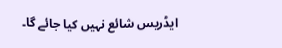ایڈریس شائع نہیں کیا جائے گا۔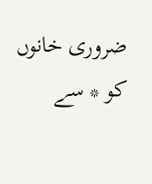ضروری خانوں کو * سے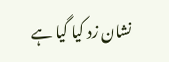نشان زد کیا گیا ہے